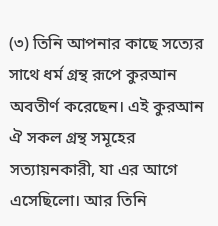(৩) তিনি আপনার কাছে সত্যের সাথে ধর্ম গ্রন্থ রূপে কুরআন অবতীর্ণ করেছেন। এই কুরআন ঐ সকল গ্রন্থ সমূহের সত্যায়নকারী, যা এর আগে এসেছিলো। আর তিনি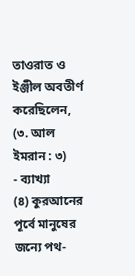তাওরাত ও ইঞ্জীল অবতীর্ণ করেছিলেন, (৩. আল ইমরান : ৩)
- ব্যাখ্যা
(৪) কুরআনের পূর্বে মানুষের জন্যে পথ-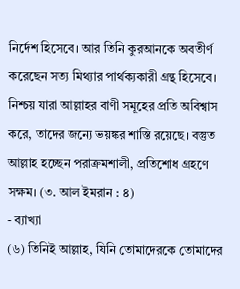নির্দেশ হিসেবে। আর তিনি কুরআনকে অবতীর্ণ করেছেন সত্য মিথ্যার পার্থক্যকারী গ্রন্থ হিসেবে। নিশ্চয় যারা আল্লাহর বাণী সমূহের প্রতি অবিশ্বাস করে, তাদের জন্যে ভয়ঙ্কর শাস্তি রয়েছে। বস্তুত আল্লাহ হচ্ছেন পরাক্রমশালী, প্রতিশোধ গ্রহণে সক্ষম। (৩. আল ইমরান : ৪)
- ব্যাখ্যা
(৬) তিনিই আল্লাহ, যিনি তোমাদেরকে তোমাদের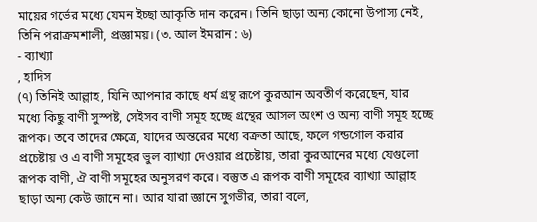মায়ের গর্ভের মধ্যে যেমন ইচ্ছা আকৃতি দান করেন। তিনি ছাড়া অন্য কোনো উপাস্য নেই, তিনি পরাক্রমশালী, প্রজ্ঞাময়। (৩. আল ইমরান : ৬)
- ব্যাখ্যা
, হাদিস
(৭) তিনিই আল্লাহ, যিনি আপনার কাছে ধর্ম গ্রন্থ রূপে কুরআন অবতীর্ণ করেছেন, যার মধ্যে কিছু বাণী সুস্পষ্ট, সেইসব বাণী সমূহ হচ্ছে গ্রন্থের আসল অংশ ও অন্য বাণী সমূহ হচ্ছে রূপক। তবে তাদের ক্ষেত্রে, যাদের অন্তরের মধ্যে বক্রতা আছে, ফলে গন্ডগোল করার প্রচেষ্টায় ও এ বাণী সমূহের ভুল ব্যাখ্যা দেওয়ার প্রচেষ্টায়, তারা কুরআনের মধ্যে যেগুলো রূপক বাণী, ঐ বাণী সমূহের অনুসরণ করে। বস্তুত এ রূপক বাণী সমূহের ব্যাখ্যা আল্লাহ ছাড়া অন্য কেউ জানে না। আর যারা জ্ঞানে সুগভীর, তারা বলে,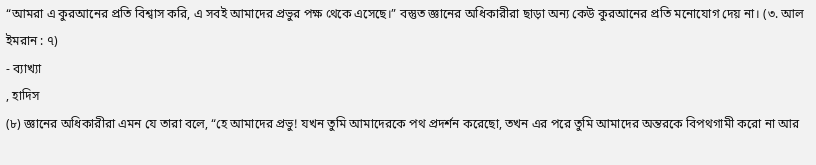“আমরা এ কুরআনের প্রতি বিশ্বাস করি, এ সবই আমাদের প্রভুর পক্ষ থেকে এসেছে।” বস্তুত জ্ঞানের অধিকারীরা ছাড়া অন্য কেউ কুরআনের প্রতি মনোযোগ দেয় না। (৩. আল ইমরান : ৭)
- ব্যাখ্যা
, হাদিস
(৮) জ্ঞানের অধিকারীরা এমন যে তারা বলে, “হে আমাদের প্রভু! যখন তুমি আমাদেরকে পথ প্রদর্শন করেছো, তখন এর পরে তুমি আমাদের অন্তরকে বিপথগামী করো না আর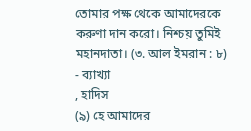তোমার পক্ষ থেকে আমাদেরকে করুণা দান করো। নিশ্চয় তুমিই মহানদাতা। (৩. আল ইমরান : ৮)
- ব্যাখ্যা
, হাদিস
(৯) হে আমাদের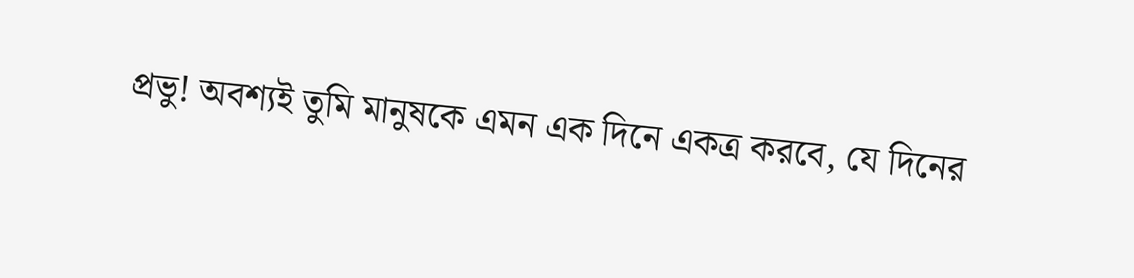প্রভু! অবশ্যই তুমি মানুষকে এমন এক দিনে একত্র করবে, যে দিনের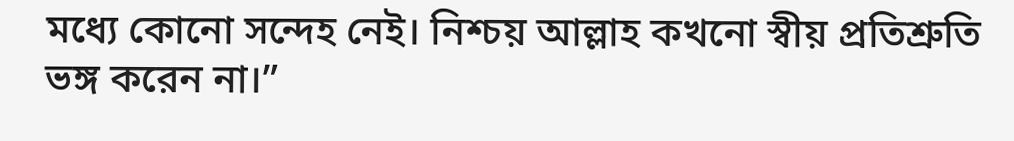মধ্যে কোনো সন্দেহ নেই। নিশ্চয় আল্লাহ কখনো স্বীয় প্রতিশ্রুতি ভঙ্গ করেন না।”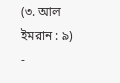(৩. আল ইমরান : ৯)
-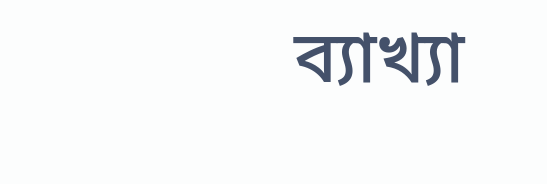ব্যাখ্যা